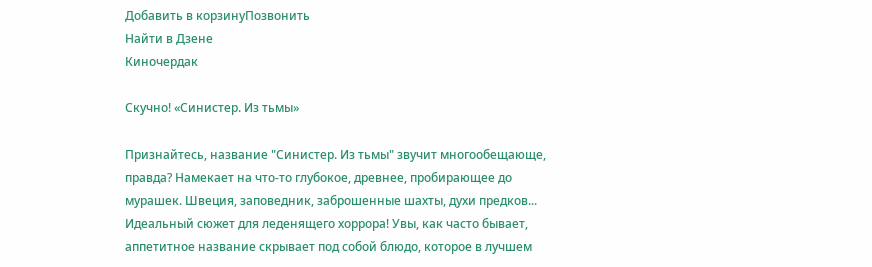Добавить в корзинуПозвонить
Найти в Дзене
Киночердак

Скучно! «Синистер. Из тьмы»

Признайтесь, название "Синистер. Из тьмы" звучит многообещающе, правда? Намекает на что-то глубокое, древнее, пробирающее до мурашек. Швеция, заповедник, заброшенные шахты, духи предков... Идеальный сюжет для леденящего хоррора! Увы, как часто бывает, аппетитное название скрывает под собой блюдо, которое в лучшем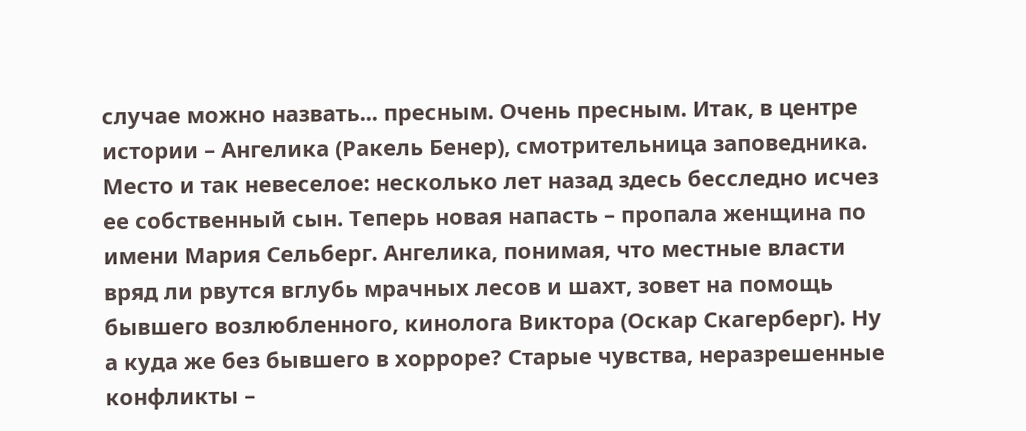случае можно назвать... пресным. Очень пресным. Итак, в центре истории – Ангелика (Ракель Бенер), смотрительница заповедника. Место и так невеселое: несколько лет назад здесь бесследно исчез ее собственный сын. Теперь новая напасть – пропала женщина по имени Мария Сельберг. Ангелика, понимая, что местные власти вряд ли рвутся вглубь мрачных лесов и шахт, зовет на помощь бывшего возлюбленного, кинолога Виктора (Оскар Скагерберг). Ну а куда же без бывшего в хорроре? Старые чувства, неразрешенные конфликты –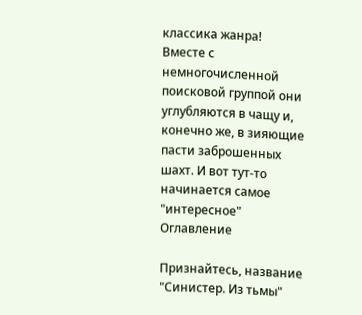классика жанра! Вместе с немногочисленной поисковой группой они углубляются в чащу и, конечно же, в зияющие пасти заброшенных шахт. И вот тут-то начинается самое "интересное"
Оглавление

Признайтесь, название "Синистер. Из тьмы"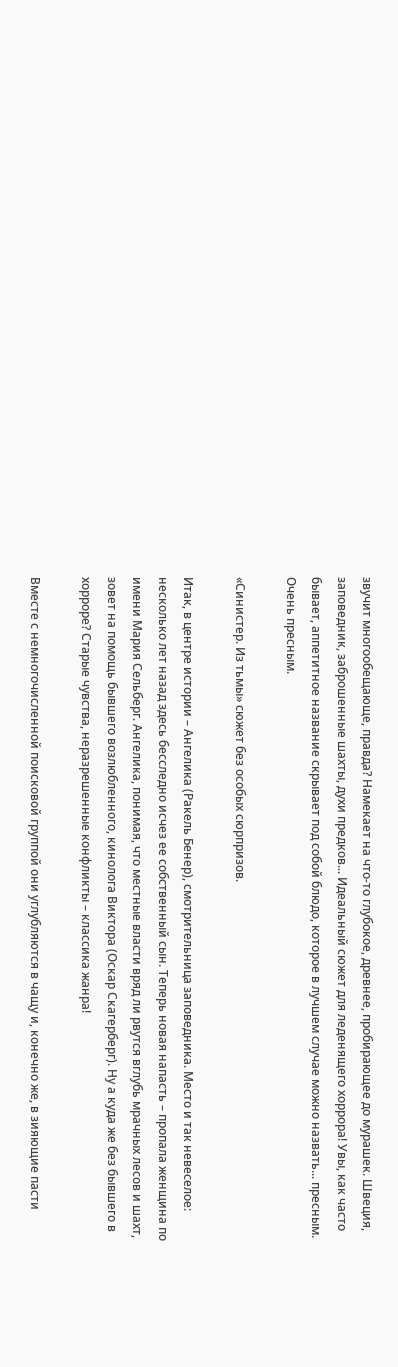звучит многообещающе, правда? Намекает на что-то глубокое, древнее, пробирающее до мурашек. Швеция, заповедник, заброшенные шахты, духи предков... Идеальный сюжет для леденящего хоррора! Увы, как часто бывает, аппетитное название скрывает под собой блюдо, которое в лучшем случае можно назвать... пресным. Очень пресным.

«Синистер. Из тьмы» сюжет без особых сюрпризов.

Итак, в центре истории – Ангелика (Ракель Бенер), смотрительница заповедника. Место и так невеселое: несколько лет назад здесь бесследно исчез ее собственный сын. Теперь новая напасть – пропала женщина по имени Мария Сельберг. Ангелика, понимая, что местные власти вряд ли рвутся вглубь мрачных лесов и шахт, зовет на помощь бывшего возлюбленного, кинолога Виктора (Оскар Скагерберг). Ну а куда же без бывшего в хорроре? Старые чувства, неразрешенные конфликты – классика жанра!

Вместе с немногочисленной поисковой группой они углубляются в чащу и, конечно же, в зияющие пасти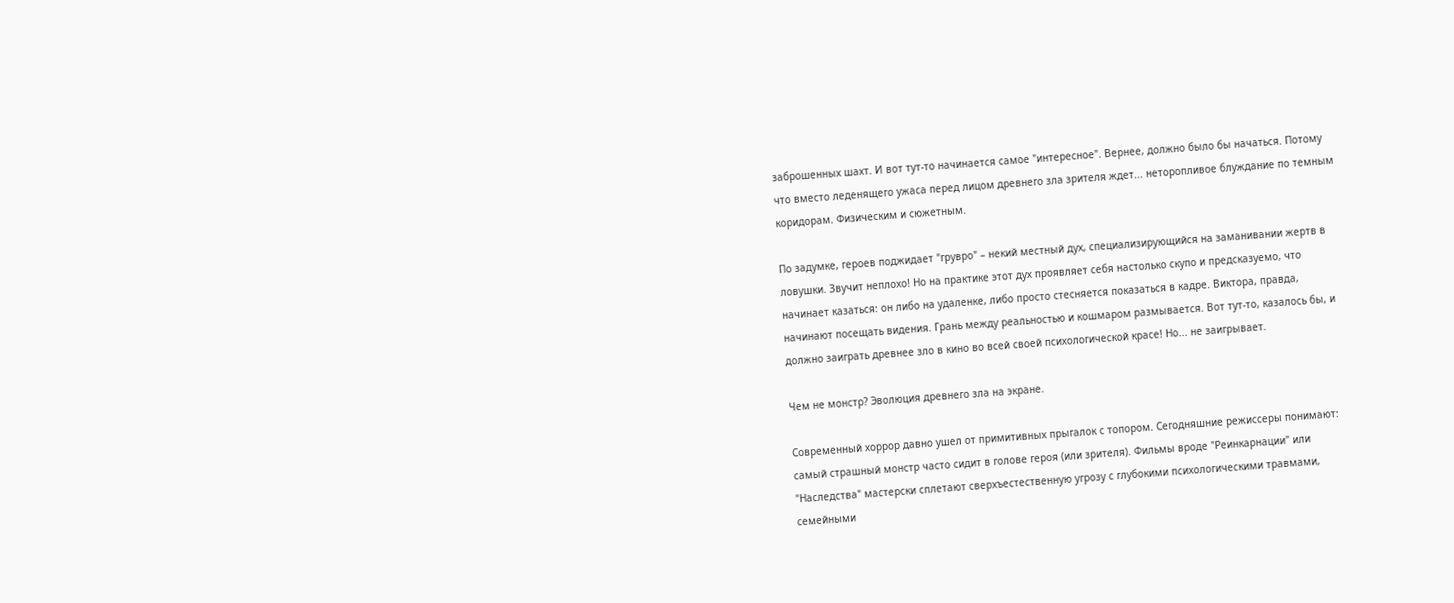заброшенных шахт. И вот тут-то начинается самое "интересное". Вернее, должно было бы начаться. Потому что вместо леденящего ужаса перед лицом древнего зла зрителя ждет... неторопливое блуждание по темным коридорам. Физическим и сюжетным.

По задумке, героев поджидает "грувро" – некий местный дух, специализирующийся на заманивании жертв в ловушки. Звучит неплохо! Но на практике этот дух проявляет себя настолько скупо и предсказуемо, что начинает казаться: он либо на удаленке, либо просто стесняется показаться в кадре. Виктора, правда, начинают посещать видения. Грань между реальностью и кошмаром размывается. Вот тут-то, казалось бы, и должно заиграть древнее зло в кино во всей своей психологической красе! Но... не заигрывает.

Чем не монстр? Эволюция древнего зла на экране.

Современный хоррор давно ушел от примитивных прыгалок с топором. Сегодняшние режиссеры понимают: самый страшный монстр часто сидит в голове героя (или зрителя). Фильмы вроде "Реинкарнации" или "Наследства" мастерски сплетают сверхъестественную угрозу с глубокими психологическими травмами, семейными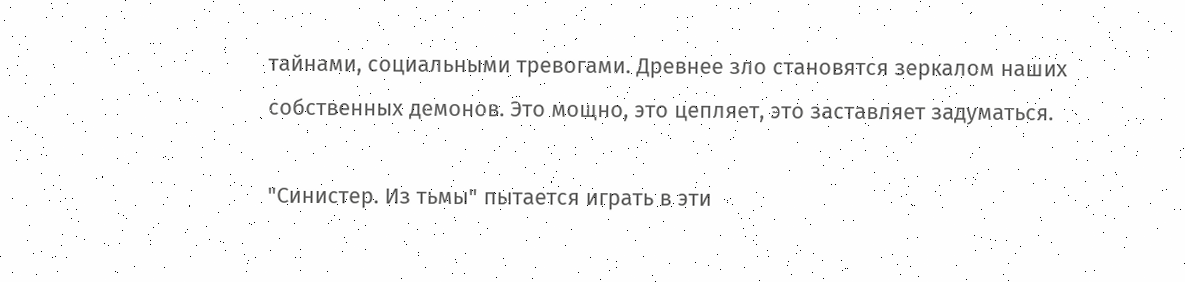тайнами, социальными тревогами. Древнее зло становятся зеркалом наших собственных демонов. Это мощно, это цепляет, это заставляет задуматься.

"Синистер. Из тьмы" пытается играть в эти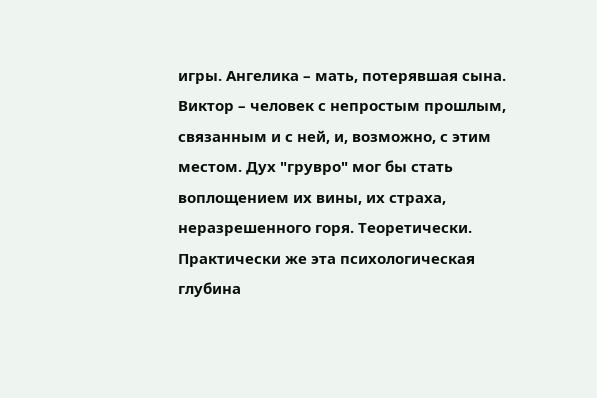игры. Ангелика – мать, потерявшая сына. Виктор – человек с непростым прошлым, связанным и с ней, и, возможно, с этим местом. Дух "грувро" мог бы стать воплощением их вины, их страха, неразрешенного горя. Теоретически. Практически же эта психологическая глубина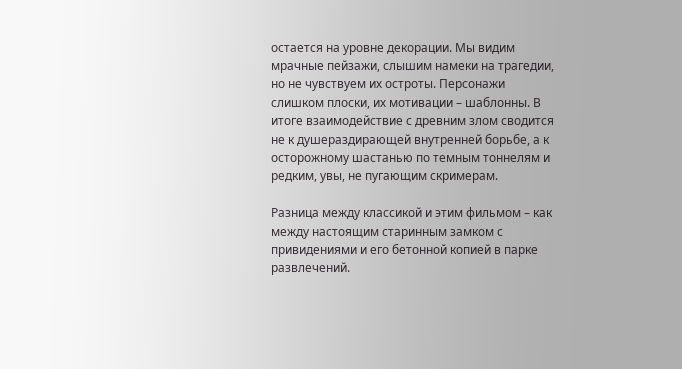остается на уровне декорации. Мы видим мрачные пейзажи, слышим намеки на трагедии, но не чувствуем их остроты. Персонажи слишком плоски, их мотивации – шаблонны. В итоге взаимодействие с древним злом сводится не к душераздирающей внутренней борьбе, а к осторожному шастанью по темным тоннелям и редким, увы, не пугающим скримерам.

Разница между классикой и этим фильмом – как между настоящим старинным замком с привидениями и его бетонной копией в парке развлечений.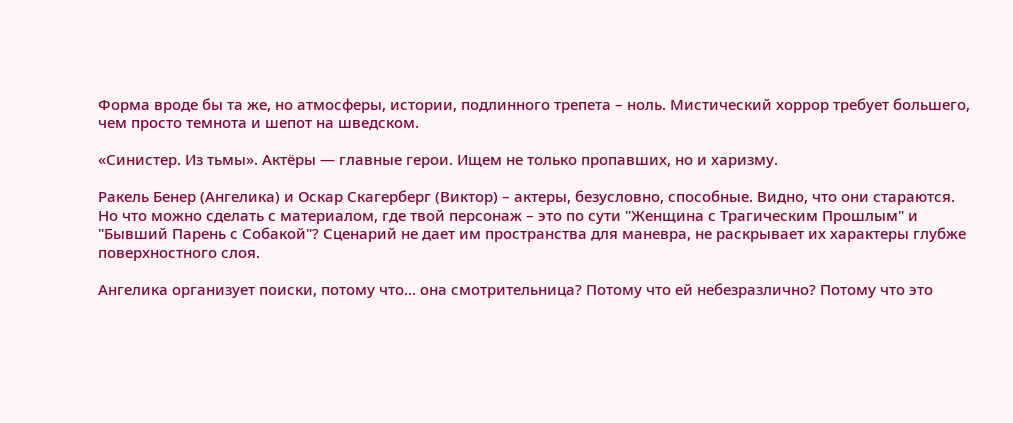Форма вроде бы та же, но атмосферы, истории, подлинного трепета – ноль. Мистический хоррор требует большего, чем просто темнота и шепот на шведском.

«Синистер. Из тьмы». Актёры — главные герои. Ищем не только пропавших, но и харизму.

Ракель Бенер (Ангелика) и Оскар Скагерберг (Виктор) – актеры, безусловно, способные. Видно, что они стараются. Но что можно сделать с материалом, где твой персонаж – это по сути "Женщина с Трагическим Прошлым" и "Бывший Парень с Собакой"? Сценарий не дает им пространства для маневра, не раскрывает их характеры глубже поверхностного слоя.

Ангелика организует поиски, потому что... она смотрительница? Потому что ей небезразлично? Потому что это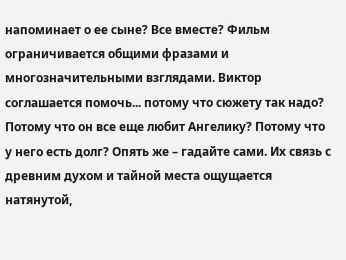напоминает о ее сыне? Все вместе? Фильм ограничивается общими фразами и многозначительными взглядами. Виктор соглашается помочь... потому что сюжету так надо? Потому что он все еще любит Ангелику? Потому что у него есть долг? Опять же – гадайте сами. Их связь с древним духом и тайной места ощущается натянутой,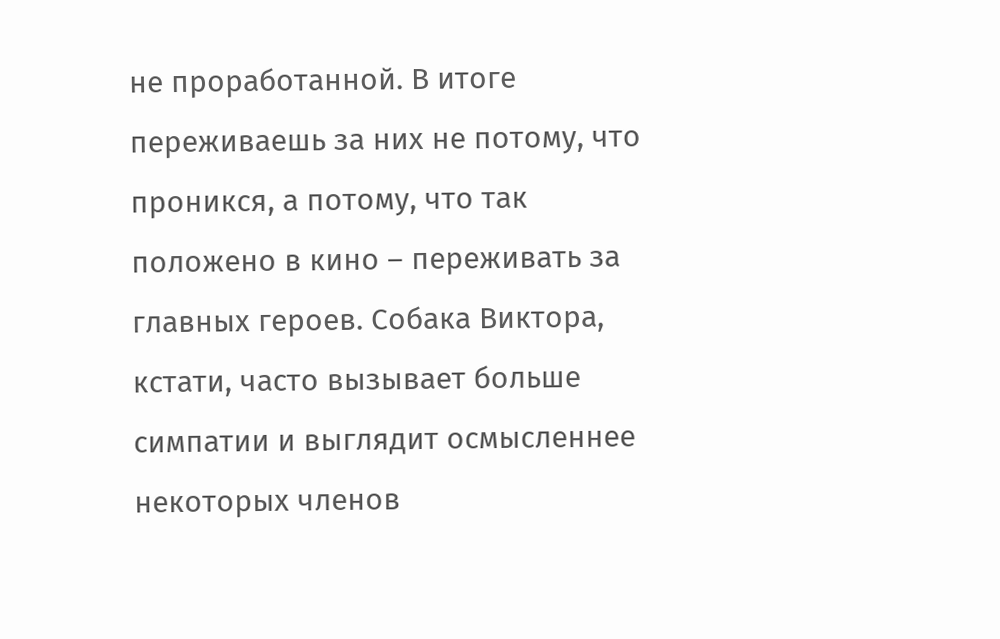не проработанной. В итоге переживаешь за них не потому, что проникся, а потому, что так положено в кино – переживать за главных героев. Собака Виктора, кстати, часто вызывает больше симпатии и выглядит осмысленнее некоторых членов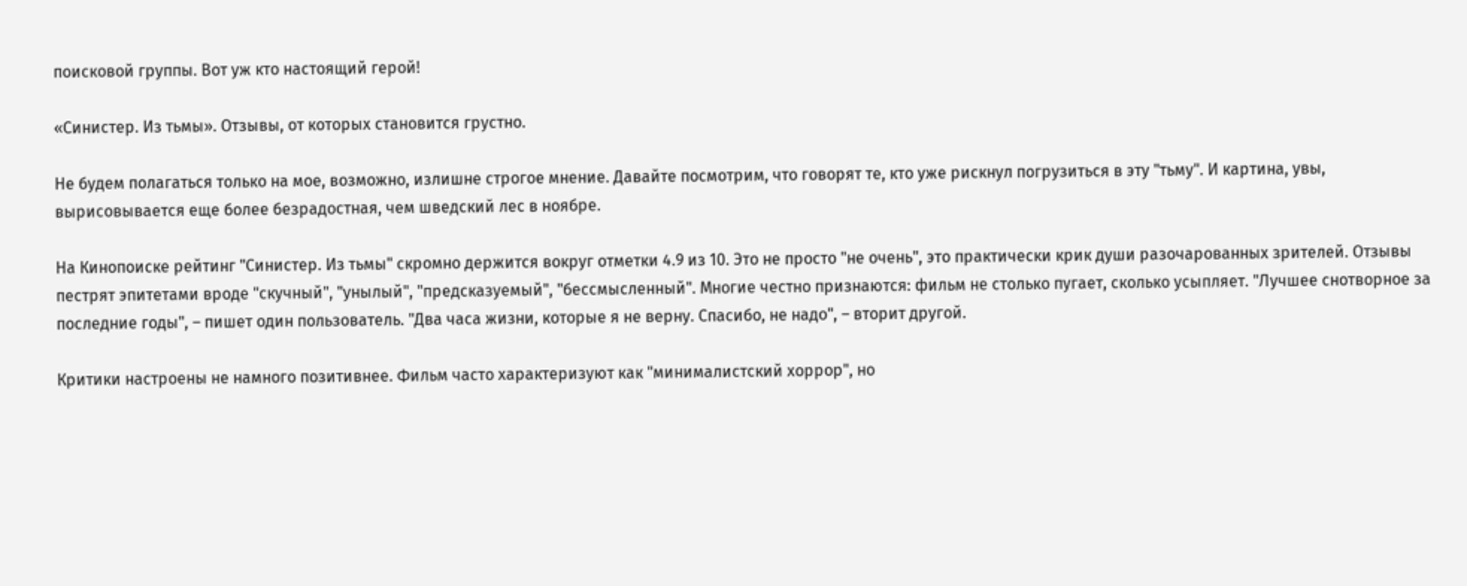поисковой группы. Вот уж кто настоящий герой!

«Синистер. Из тьмы». Отзывы, от которых становится грустно.

Не будем полагаться только на мое, возможно, излишне строгое мнение. Давайте посмотрим, что говорят те, кто уже рискнул погрузиться в эту "тьму". И картина, увы, вырисовывается еще более безрадостная, чем шведский лес в ноябре.

На Кинопоиске рейтинг "Синистер. Из тьмы" скромно держится вокруг отметки 4.9 из 10. Это не просто "не очень", это практически крик души разочарованных зрителей. Отзывы пестрят эпитетами вроде "скучный", "унылый", "предсказуемый", "бессмысленный". Многие честно признаются: фильм не столько пугает, сколько усыпляет. "Лучшее снотворное за последние годы", – пишет один пользователь. "Два часа жизни, которые я не верну. Спасибо, не надо", – вторит другой.

Критики настроены не намного позитивнее. Фильм часто характеризуют как "минималистский хоррор", но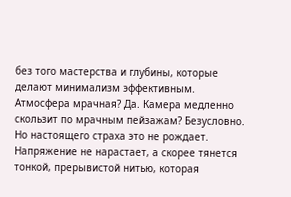без того мастерства и глубины, которые делают минимализм эффективным. Атмосфера мрачная? Да. Камера медленно скользит по мрачным пейзажам? Безусловно. Но настоящего страха это не рождает. Напряжение не нарастает, а скорее тянется тонкой, прерывистой нитью, которая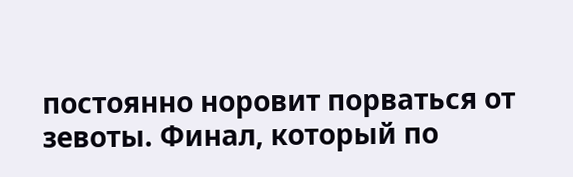постоянно норовит порваться от зевоты. Финал, который по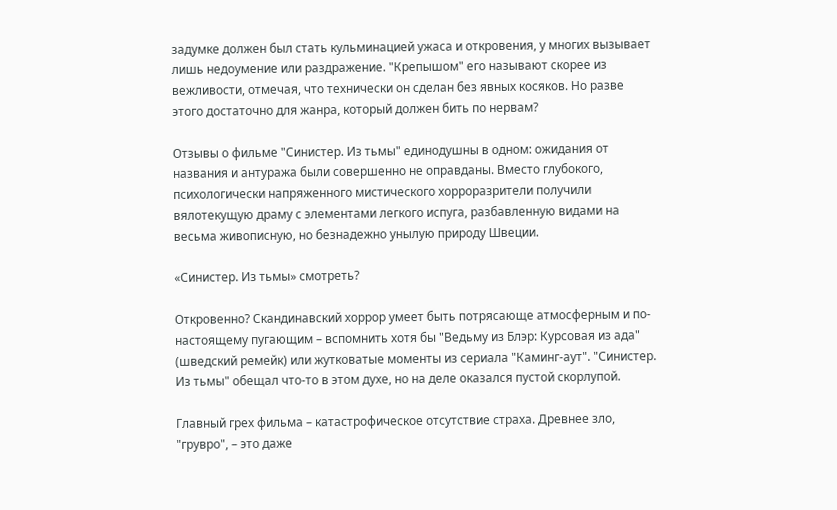задумке должен был стать кульминацией ужаса и откровения, у многих вызывает лишь недоумение или раздражение. "Крепышом" его называют скорее из вежливости, отмечая, что технически он сделан без явных косяков. Но разве этого достаточно для жанра, который должен бить по нервам?

Отзывы о фильме "Синистер. Из тьмы" единодушны в одном: ожидания от названия и антуража были совершенно не оправданы. Вместо глубокого, психологически напряженного мистического хорроразрители получили вялотекущую драму с элементами легкого испуга, разбавленную видами на весьма живописную, но безнадежно унылую природу Швеции.

«Синистер. Из тьмы» смотреть?

Откровенно? Скандинавский хоррор умеет быть потрясающе атмосферным и по-настоящему пугающим – вспомнить хотя бы "Ведьму из Блэр: Курсовая из ада" (шведский ремейк) или жутковатые моменты из сериала "Каминг-аут". "Синистер. Из тьмы" обещал что-то в этом духе, но на деле оказался пустой скорлупой.

Главный грех фильма – катастрофическое отсутствие страха. Древнее зло, "грувро", – это даже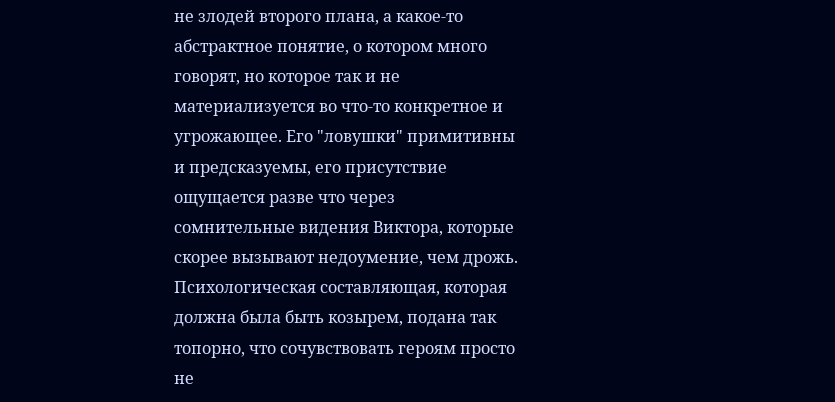не злодей второго плана, а какое-то абстрактное понятие, о котором много говорят, но которое так и не материализуется во что-то конкретное и угрожающее. Его "ловушки" примитивны и предсказуемы, его присутствие ощущается разве что через сомнительные видения Виктора, которые скорее вызывают недоумение, чем дрожь. Психологическая составляющая, которая должна была быть козырем, подана так топорно, что сочувствовать героям просто не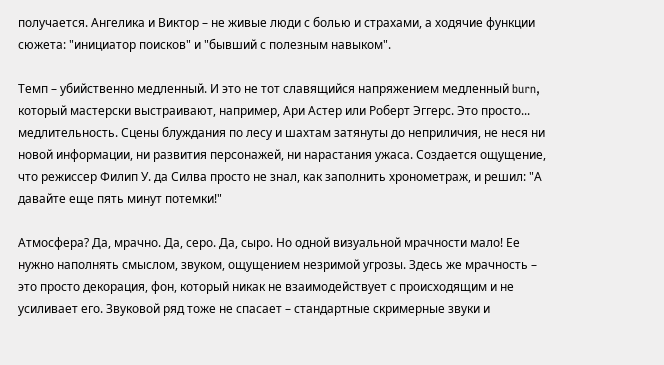получается. Ангелика и Виктор – не живые люди с болью и страхами, а ходячие функции сюжета: "инициатор поисков" и "бывший с полезным навыком".

Темп – убийственно медленный. И это не тот славящийся напряжением медленный burn, который мастерски выстраивают, например, Ари Астер или Роберт Эггерс. Это просто... медлительность. Сцены блуждания по лесу и шахтам затянуты до неприличия, не неся ни новой информации, ни развития персонажей, ни нарастания ужаса. Создается ощущение, что режиссер Филип У. да Силва просто не знал, как заполнить хронометраж, и решил: "А давайте еще пять минут потемки!"

Атмосфера? Да, мрачно. Да, серо. Да, сыро. Но одной визуальной мрачности мало! Ее нужно наполнять смыслом, звуком, ощущением незримой угрозы. Здесь же мрачность – это просто декорация, фон, который никак не взаимодействует с происходящим и не усиливает его. Звуковой ряд тоже не спасает – стандартные скримерные звуки и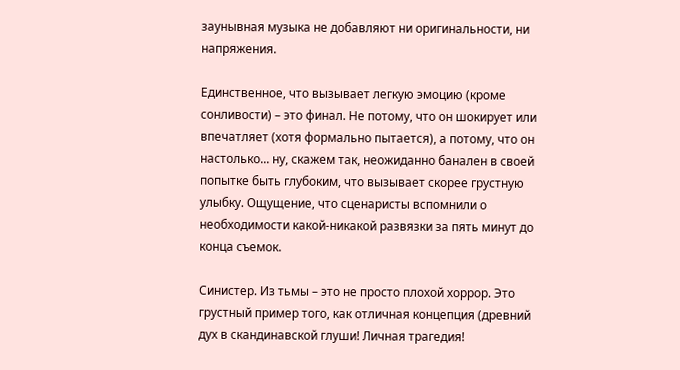заунывная музыка не добавляют ни оригинальности, ни напряжения.

Единственное, что вызывает легкую эмоцию (кроме сонливости) – это финал. Не потому, что он шокирует или впечатляет (хотя формально пытается), а потому, что он настолько... ну, скажем так, неожиданно банален в своей попытке быть глубоким, что вызывает скорее грустную улыбку. Ощущение, что сценаристы вспомнили о необходимости какой-никакой развязки за пять минут до конца съемок.

Синистер. Из тьмы – это не просто плохой хоррор. Это грустный пример того, как отличная концепция (древний дух в скандинавской глуши! Личная трагедия!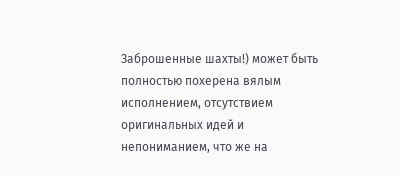Заброшенные шахты!) может быть полностью похерена вялым исполнением, отсутствием оригинальных идей и непониманием, что же на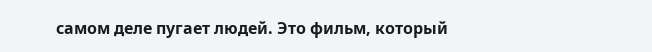самом деле пугает людей. Это фильм, который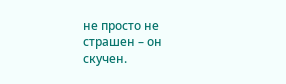не просто не страшен – он скучен.